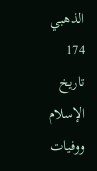الذهبي
174
تاريخ الإسلام ووفيات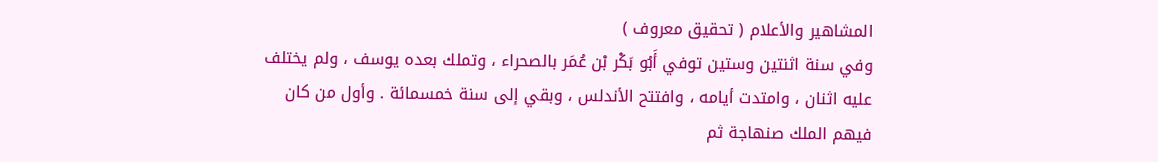المشاهير والأعلام ( تحقيق معروف )
وفي سنة اثنتين وستين توفي أَبُو بَكْر بْن عُمَر بالصحراء ، وتملك بعده يوسف ، ولم يختلف عليه اثنان ، وامتدت أيامه ، وافتتح الأندلس ، وبقي إلى سنة خمسمائة . وأول من كان فيهم الملك صنهاجة ثم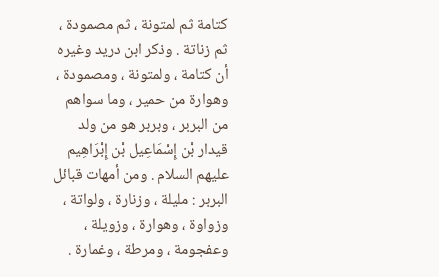كتامة ثم لمتونة ، ثم مصمودة ، ثم زناتة . وذكر ابن دريد وغيره أن كتامة ، ولمتونة ، ومصمودة ، وهوارة من حمير ، وما سواهم من البربر ، وبربر هو من ولد قيدار بْن إِسْمَاعِيل بْن إِبْرَاهِيم عليهم السلام . ومن أمهات قبائل البربر : مليلة ، وزنارة ، ولواتة ، وزواوة ، وهوارة ، وزويلة ، وعفجومة ، ومرطة ، وغمارة .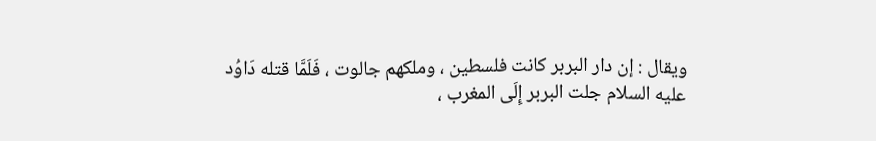ويقال : إن دار البربر كانت فلسطين ، وملكهم جالوت ، فَلَمَّا قتله دَاوُد عليه السلام جلت البربر إِلَى المغرب ،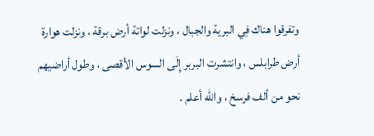وتفرقوا هناك فِي البرية والجبال ، ونزلت لواتة أرض برقة ، ونزلت هوارة أرض طرابلس ، وانتشرت البربر إِلَى السوس الأقصى ، وطول أراضيهم نحو من ألف فرسخ ، والله أعلم .